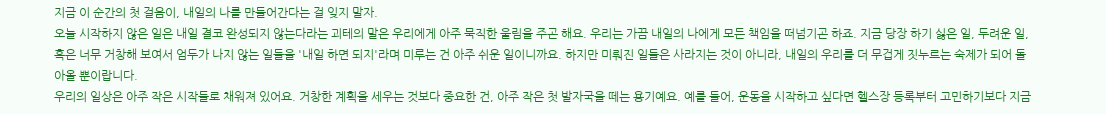지금 이 순간의 첫 걸음이, 내일의 나를 만들어간다는 걸 잊지 말자.
오늘 시작하지 않은 일은 내일 결코 완성되지 않는다라는 괴테의 말은 우리에게 아주 묵직한 울림을 주곤 해요. 우리는 가끔 내일의 나에게 모든 책임을 떠넘기곤 하죠. 지금 당장 하기 싫은 일, 두려운 일, 혹은 너무 거창해 보여서 엄두가 나지 않는 일들을 '내일 하면 되지'라며 미루는 건 아주 쉬운 일이니까요. 하지만 미뤄진 일들은 사라지는 것이 아니라, 내일의 우리를 더 무겁게 짓누르는 숙제가 되어 돌아올 뿐이랍니다.
우리의 일상은 아주 작은 시작들로 채워져 있어요. 거창한 계획을 세우는 것보다 중요한 건, 아주 작은 첫 발자국을 떼는 용기예요. 예를 들어, 운동을 시작하고 싶다면 헬스장 등록부터 고민하기보다 지금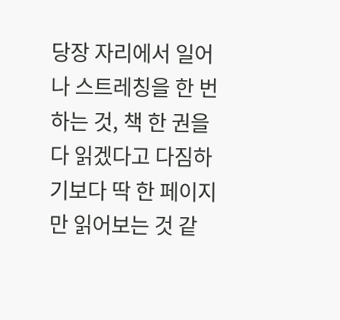당장 자리에서 일어나 스트레칭을 한 번 하는 것, 책 한 권을 다 읽겠다고 다짐하기보다 딱 한 페이지만 읽어보는 것 같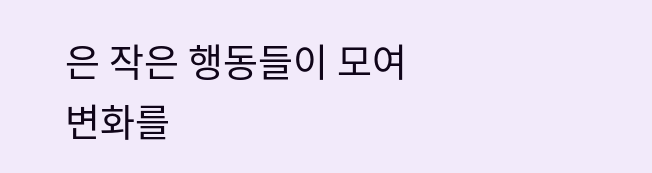은 작은 행동들이 모여 변화를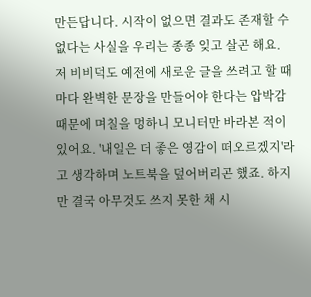만든답니다. 시작이 없으면 결과도 존재할 수 없다는 사실을 우리는 종종 잊고 살곤 해요.
저 비비덕도 예전에 새로운 글을 쓰려고 할 때마다 완벽한 문장을 만들어야 한다는 압박감 때문에 며칠을 멍하니 모니터만 바라본 적이 있어요. '내일은 더 좋은 영감이 떠오르겠지'라고 생각하며 노트북을 덮어버리곤 했죠. 하지만 결국 아무것도 쓰지 못한 채 시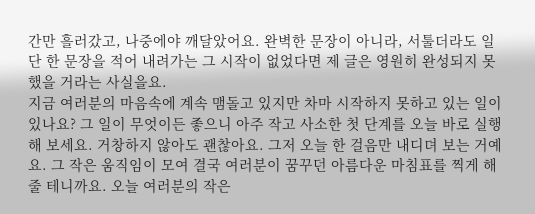간만 흘러갔고, 나중에야 깨달았어요. 완벽한 문장이 아니라, 서툴더라도 일단 한 문장을 적어 내려가는 그 시작이 없었다면 제 글은 영원히 완성되지 못했을 거라는 사실을요.
지금 여러분의 마음속에 계속 맴돌고 있지만 차마 시작하지 못하고 있는 일이 있나요? 그 일이 무엇이든 좋으니 아주 작고 사소한 첫 단계를 오늘 바로 실행해 보세요. 거창하지 않아도 괜찮아요. 그저 오늘 한 걸음만 내디뎌 보는 거예요. 그 작은 움직임이 모여 결국 여러분이 꿈꾸던 아름다운 마침표를 찍게 해줄 테니까요. 오늘 여러분의 작은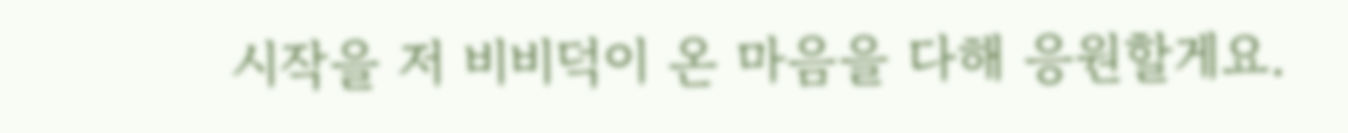시작을 저 비비덕이 온 마음을 다해 응원할게요.